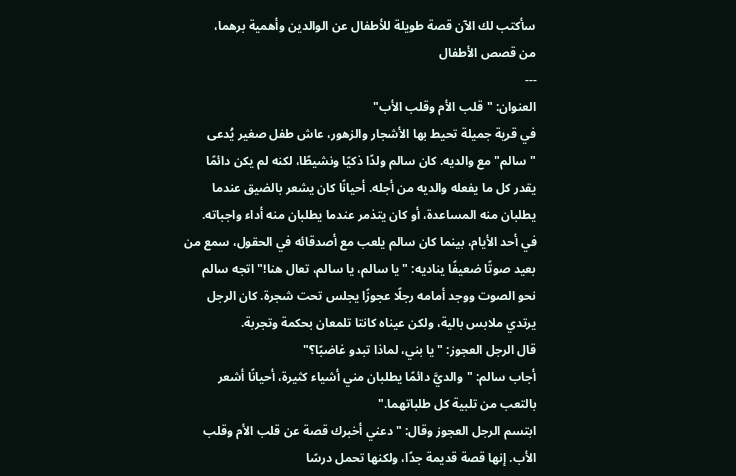سأكتب لك الآن قصة طويلة للأطفال عن الوالدين وأهمية برهما،
من قصص الأطفال
---
العنوان: "قلب الأم وقلب الأب"
في قرية جميلة تحيط بها الأشجار والزهور، عاش طفل صغير يُدعى "سالم" مع والديه. كان سالم ولدًا ذكيًا ونشيطًا، لكنه لم يكن دائمًا يقدر كل ما يفعله والديه من أجله. أحيانًا كان يشعر بالضيق عندما يطلبان منه المساعدة، أو كان يتذمر عندما يطلبان منه أداء واجباته.
في أحد الأيام، بينما كان سالم يلعب مع أصدقائه في الحقول، سمع من بعيد صوتًا ضعيفًا يناديه: "يا سالم، يا سالم، تعال هنا!" اتجه سالم نحو الصوت ووجد أمامه رجلًا عجوزًا يجلس تحت شجرة. كان الرجل يرتدي ملابس بالية، ولكن عيناه كانتا تلمعان بحكمة وتجربة.
قال الرجل العجوز: "يا بني، لماذا تبدو غاضبًا؟"
أجاب سالم: "والديَّ دائمًا يطلبان مني أشياء كثيرة، أحيانًا أشعر بالتعب من تلبية كل طلباتهما."
ابتسم الرجل العجوز وقال: "دعني أخبرك قصة عن قلب الأم وقلب الأب. إنها قصة قديمة جدًا، ولكنها تحمل درسًا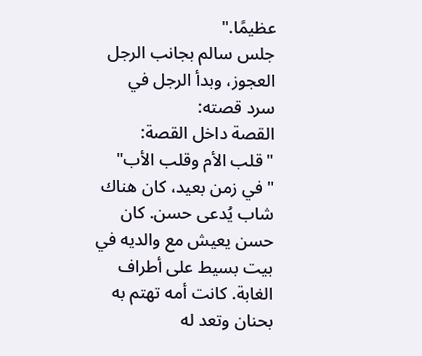عظيمًا."
جلس سالم بجانب الرجل العجوز، وبدأ الرجل في سرد قصته:
القصة داخل القصة: "قلب الأم وقلب الأب"
"في زمن بعيد، كان هناك شاب يُدعى حسن. كان حسن يعيش مع والديه في بيت بسيط على أطراف الغابة. كانت أمه تهتم به بحنان وتعد له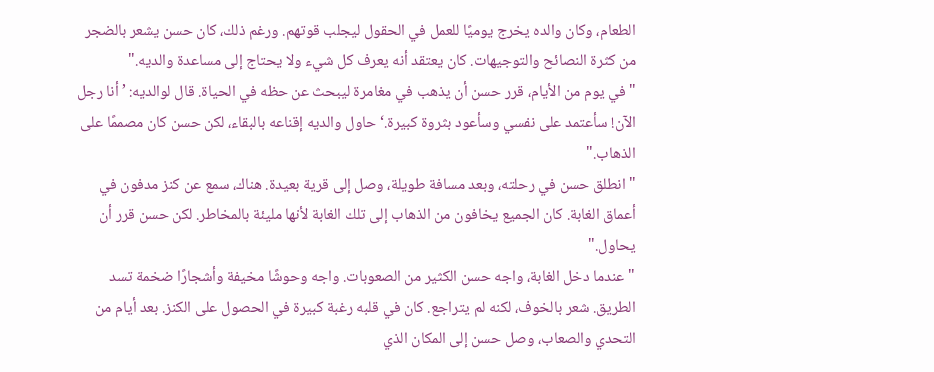الطعام، وكان والده يخرج يوميًا للعمل في الحقول ليجلب قوتهم. ورغم ذلك، كان حسن يشعر بالضجر من كثرة النصائح والتوجيهات. كان يعتقد أنه يعرف كل شيء ولا يحتاج إلى مساعدة والديه."
"في يوم من الأيام، قرر حسن أن يذهب في مغامرة ليبحث عن حظه في الحياة. قال لوالديه: ’أنا رجل الآن! سأعتمد على نفسي وسأعود بثروة كبيرة.‘ حاول والديه إقناعه بالبقاء، لكن حسن كان مصممًا على الذهاب."
"انطلق حسن في رحلته، وبعد مسافة طويلة، وصل إلى قرية بعيدة. هناك، سمع عن كنز مدفون في أعماق الغابة. كان الجميع يخافون من الذهاب إلى تلك الغابة لأنها مليئة بالمخاطر. لكن حسن قرر أن يحاول."
"عندما دخل الغابة، واجه حسن الكثير من الصعوبات. واجه وحوشًا مخيفة وأشجارًا ضخمة تسد الطريق. شعر بالخوف، لكنه لم يتراجع. كان في قلبه رغبة كبيرة في الحصول على الكنز. بعد أيام من التحدي والصعاب، وصل حسن إلى المكان الذي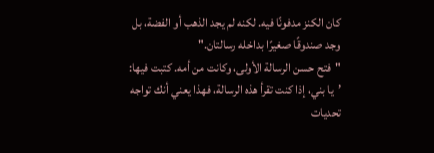كان الكنز مدفونًا فيه. لكنه لم يجد الذهب أو الفضة، بل وجد صندوقًا صغيرًا بداخله رسالتان."
"فتح حسن الرسالة الأولى، وكانت من أمه. كتبت فيها: ’يا بني، إذا كنت تقرأ هذه الرسالة، فهذا يعني أنك تواجه تحديات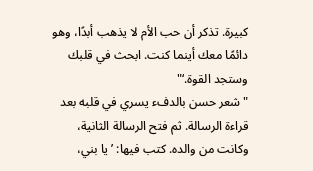كبيرة. تذكر أن حب الأم لا يذهب أبدًا، وهو دائمًا معك أينما كنت. ابحث في قلبك وستجد القوة.‘"
"شعر حسن بالدفء يسري في قلبه بعد قراءة الرسالة. ثم فتح الرسالة الثانية، وكانت من والده. كتب فيها: ’يا بني،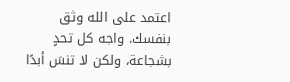اعتمد على الله وثق بنفسك. واجه كل تحدٍ بشجاعة، ولكن لا تنسَ أبدًا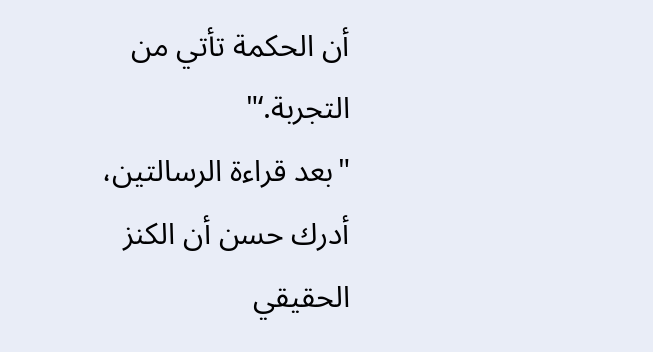أن الحكمة تأتي من التجربة.‘"
"بعد قراءة الرسالتين، أدرك حسن أن الكنز الحقيقي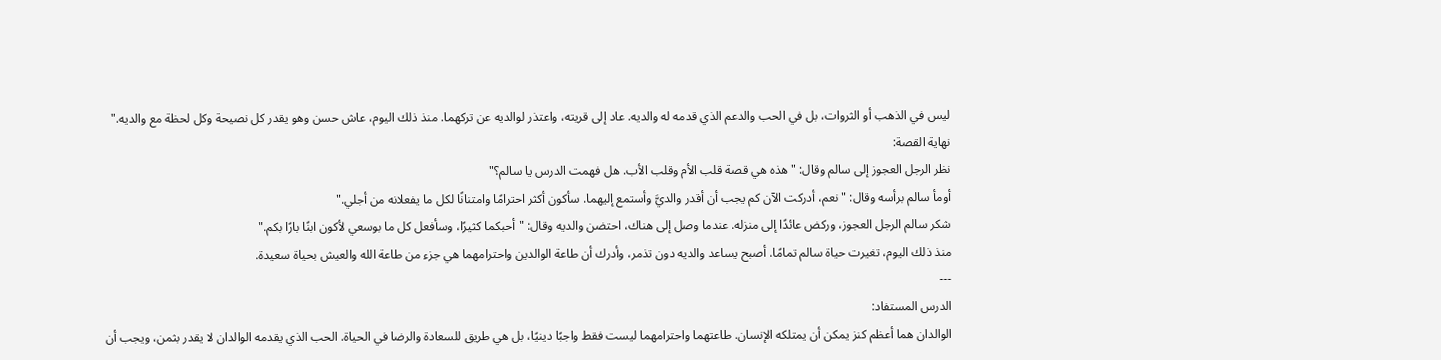ليس في الذهب أو الثروات، بل في الحب والدعم الذي قدمه له والديه. عاد إلى قريته، واعتذر لوالديه عن تركهما. منذ ذلك اليوم، عاش حسن وهو يقدر كل نصيحة وكل لحظة مع والديه."
نهاية القصة:
نظر الرجل العجوز إلى سالم وقال: "هذه هي قصة قلب الأم وقلب الأب. هل فهمت الدرس يا سالم؟"
أومأ سالم برأسه وقال: "نعم، أدركت الآن كم يجب أن أقدر والديَّ وأستمع إليهما. سأكون أكثر احترامًا وامتنانًا لكل ما يفعلانه من أجلي."
شكر سالم الرجل العجوز، وركض عائدًا إلى منزله. عندما وصل إلى هناك، احتضن والديه وقال: "أحبكما كثيرًا، وسأفعل كل ما بوسعي لأكون ابنًا بارًا بكم."
منذ ذلك اليوم، تغيرت حياة سالم تمامًا. أصبح يساعد والديه دون تذمر، وأدرك أن طاعة الوالدين واحترامهما هي جزء من طاعة الله والعيش بحياة سعيدة.
---
الدرس المستفاد:
الوالدان هما أعظم كنز يمكن أن يمتلكه الإنسان. طاعتهما واحترامهما ليست فقط واجبًا دينيًا، بل هي طريق للسعادة والرضا في الحياة. الحب الذي يقدمه الوالدان لا يقدر بثمن، ويجب أن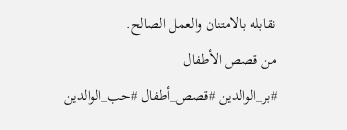نقابله بالامتنان والعمل الصالح.
من قصص الأطفال
#بر_الوالدين #قصص_أطفال #حب_الوالدين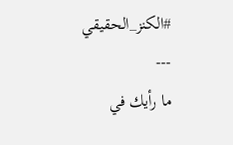#الكنز_الحقيقي
---
ما رأيك في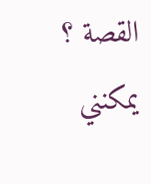القصة ؟ يمكنني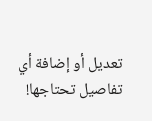تعديل أو إضافة أي تفاصيل تحتاجها!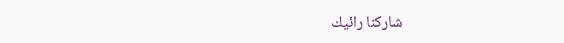شاركنا رائيك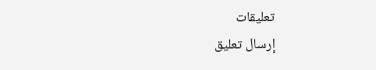تعليقات
إرسال تعليق